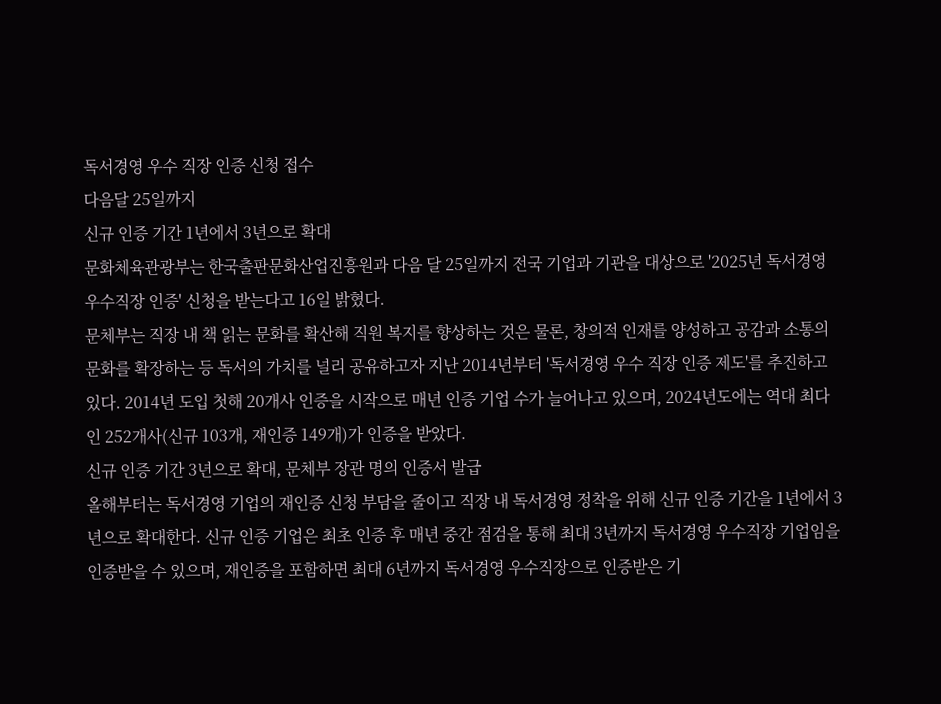독서경영 우수 직장 인증 신청 접수
다음달 25일까지
신규 인증 기간 1년에서 3년으로 확대
문화체육관광부는 한국출판문화산업진흥원과 다음 달 25일까지 전국 기업과 기관을 대상으로 '2025년 독서경영 우수직장 인증' 신청을 받는다고 16일 밝혔다.
문체부는 직장 내 책 읽는 문화를 확산해 직원 복지를 향상하는 것은 물론, 창의적 인재를 양성하고 공감과 소통의 문화를 확장하는 등 독서의 가치를 널리 공유하고자 지난 2014년부터 '독서경영 우수 직장 인증 제도'를 추진하고 있다. 2014년 도입 첫해 20개사 인증을 시작으로 매년 인증 기업 수가 늘어나고 있으며, 2024년도에는 역대 최다인 252개사(신규 103개, 재인증 149개)가 인증을 받았다.
신규 인증 기간 3년으로 확대, 문체부 장관 명의 인증서 발급
올해부터는 독서경영 기업의 재인증 신청 부담을 줄이고 직장 내 독서경영 정착을 위해 신규 인증 기간을 1년에서 3년으로 확대한다. 신규 인증 기업은 최초 인증 후 매년 중간 점검을 통해 최대 3년까지 독서경영 우수직장 기업임을 인증받을 수 있으며, 재인증을 포함하면 최대 6년까지 독서경영 우수직장으로 인증받은 기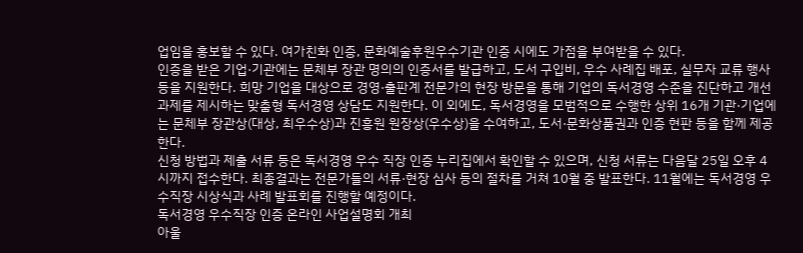업임을 홍보할 수 있다. 여가친화 인증, 문화예술후원우수기관 인증 시에도 가점을 부여받을 수 있다.
인증을 받은 기업·기관에는 문체부 장관 명의의 인증서를 발급하고, 도서 구입비, 우수 사례집 배포, 실무자 교류 행사 등을 지원한다. 희망 기업을 대상으로 경영·출판계 전문가의 현장 방문을 통해 기업의 독서경영 수준을 진단하고 개선 과제를 제시하는 맞춤형 독서경영 상담도 지원한다. 이 외에도, 독서경영을 모범적으로 수행한 상위 16개 기관·기업에는 문체부 장관상(대상, 최우수상)과 진흥원 원장상(우수상)을 수여하고, 도서·문화상품권과 인증 현판 등을 함께 제공한다.
신청 방법과 제출 서류 등은 독서경영 우수 직장 인증 누리집에서 확인할 수 있으며, 신청 서류는 다음달 25일 오후 4시까지 접수한다. 최종결과는 전문가들의 서류·현장 심사 등의 절차를 거쳐 10월 중 발표한다. 11월에는 독서경영 우수직장 시상식과 사례 발표회를 진행할 예정이다.
독서경영 우수직장 인증 온라인 사업설명회 개최
아울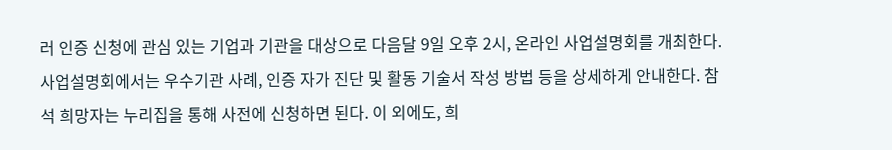러 인증 신청에 관심 있는 기업과 기관을 대상으로 다음달 9일 오후 2시, 온라인 사업설명회를 개최한다. 사업설명회에서는 우수기관 사례, 인증 자가 진단 및 활동 기술서 작성 방법 등을 상세하게 안내한다. 참석 희망자는 누리집을 통해 사전에 신청하면 된다. 이 외에도, 희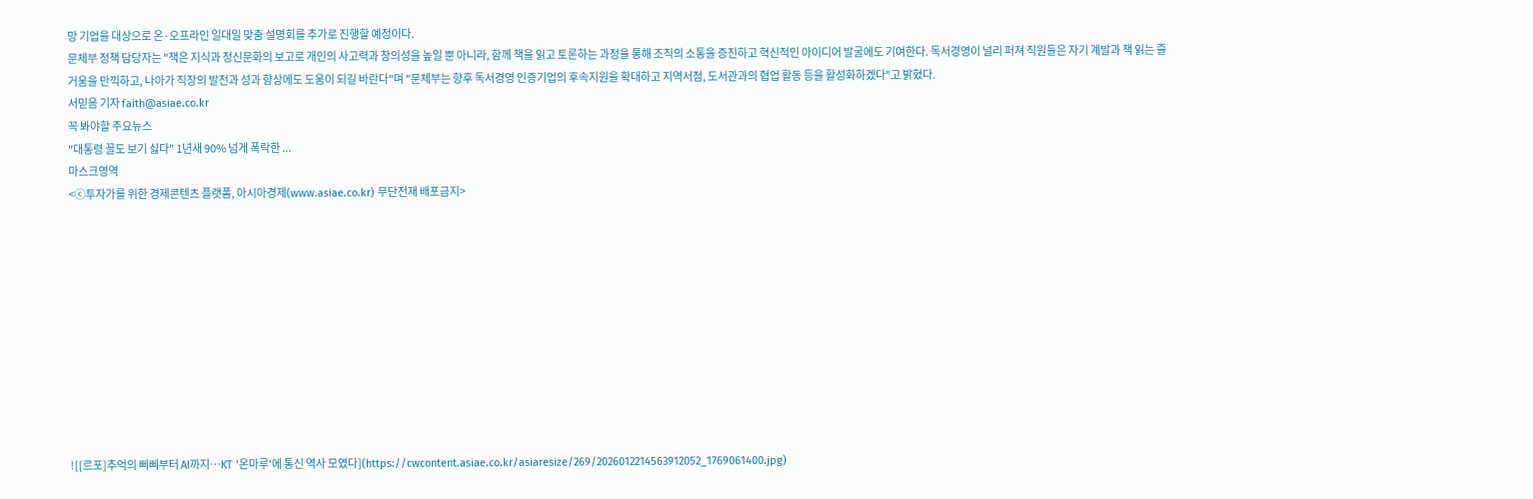망 기업을 대상으로 온·오프라인 일대일 맞춤 설명회를 추가로 진행할 예정이다.
문체부 정책 담당자는 "책은 지식과 정신문화의 보고로 개인의 사고력과 창의성을 높일 뿐 아니라, 함께 책을 읽고 토론하는 과정을 통해 조직의 소통을 증진하고 혁신적인 아이디어 발굴에도 기여한다. 독서경영이 널리 퍼져 직원들은 자기 계발과 책 읽는 즐거움을 만끽하고, 나아가 직장의 발전과 성과 향상에도 도움이 되길 바란다"며 "문체부는 향후 독서경영 인증기업의 후속지원을 확대하고 지역서점, 도서관과의 협업 활동 등을 활성화하겠다"고 밝혔다.
서믿음 기자 faith@asiae.co.kr
꼭 봐야할 주요뉴스
"대통령 꼴도 보기 싫다" 1년새 90% 넘게 폭락한 ...
마스크영역
<ⓒ투자가를 위한 경제콘텐츠 플랫폼, 아시아경제(www.asiae.co.kr) 무단전재 배포금지>











![[르포]추억의 삐삐부터 AI까지…KT '온마루'에 통신 역사 모였다](https://cwcontent.asiae.co.kr/asiaresize/269/2026012214563912052_1769061400.jpg)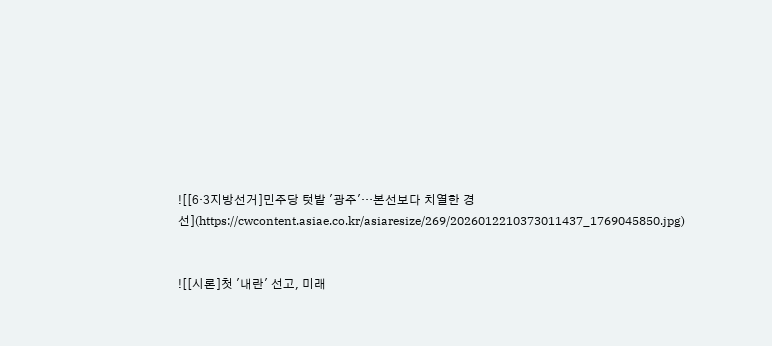![[6·3지방선거]민주당 텃밭 '광주'…본선보다 치열한 경선](https://cwcontent.asiae.co.kr/asiaresize/269/2026012210373011437_1769045850.jpg)


![[시론]첫 '내란' 선고, 미래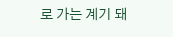로 가는 계기 돼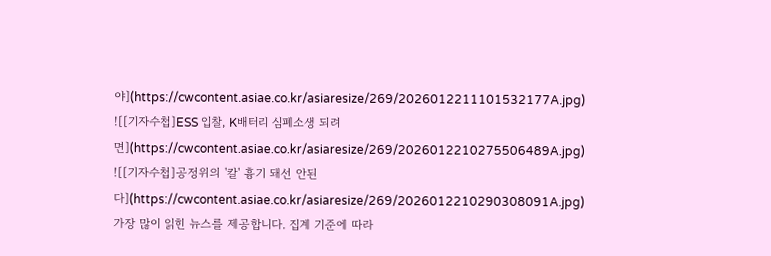야](https://cwcontent.asiae.co.kr/asiaresize/269/2026012211101532177A.jpg)
![[기자수첩]ESS 입찰, K배터리 심폐소생 되려면](https://cwcontent.asiae.co.kr/asiaresize/269/2026012210275506489A.jpg)
![[기자수첩]공정위의 '칼' 흉기 돼선 안된다](https://cwcontent.asiae.co.kr/asiaresize/269/2026012210290308091A.jpg)
가장 많이 읽힌 뉴스를 제공합니다. 집계 기준에 따라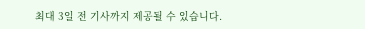최대 3일 전 기사까지 제공될 수 있습니다.